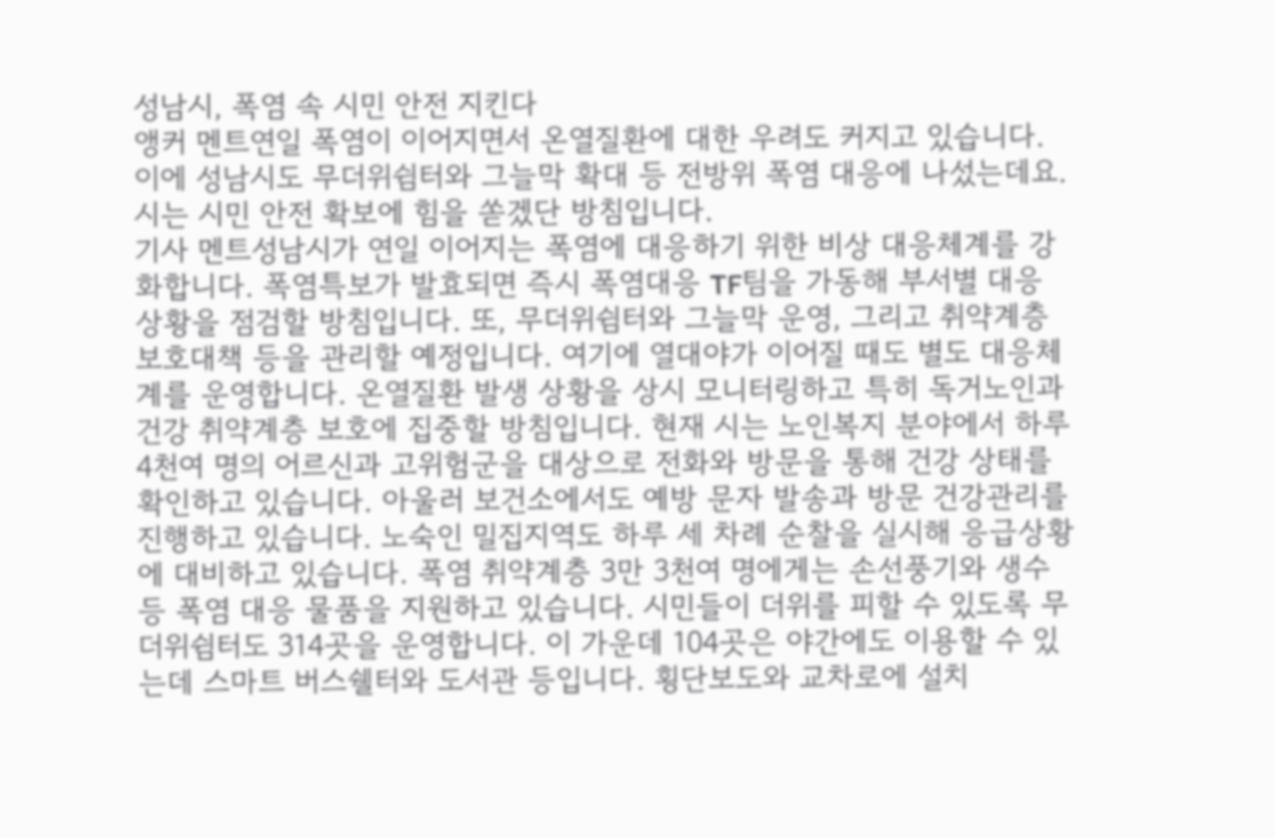성남시, 폭염 속 시민 안전 지킨다
앵커 멘트연일 폭염이 이어지면서 온열질환에 대한 우려도 커지고 있습니다. 이에 성남시도 무더위쉼터와 그늘막 확대 등 전방위 폭염 대응에 나섰는데요. 시는 시민 안전 확보에 힘을 쏟겠단 방침입니다.
기사 멘트성남시가 연일 이어지는 폭염에 대응하기 위한 비상 대응체계를 강화합니다. 폭염특보가 발효되면 즉시 폭염대응 TF팀을 가동해 부서별 대응 상황을 점검할 방침입니다. 또, 무더위쉼터와 그늘막 운영, 그리고 취약계층 보호대책 등을 관리할 예정입니다. 여기에 열대야가 이어질 때도 별도 대응체계를 운영합니다. 온열질환 발생 상황을 상시 모니터링하고 특히 독거노인과 건강 취약계층 보호에 집중할 방침입니다. 현재 시는 노인복지 분야에서 하루 4천여 명의 어르신과 고위험군을 대상으로 전화와 방문을 통해 건강 상태를 확인하고 있습니다. 아울러 보건소에서도 예방 문자 발송과 방문 건강관리를 진행하고 있습니다. 노숙인 밀집지역도 하루 세 차례 순찰을 실시해 응급상황에 대비하고 있습니다. 폭염 취약계층 3만 3천여 명에게는 손선풍기와 생수 등 폭염 대응 물품을 지원하고 있습니다. 시민들이 더위를 피할 수 있도록 무더위쉼터도 314곳을 운영합니다. 이 가운데 104곳은 야간에도 이용할 수 있는데 스마트 버스쉘터와 도서관 등입니다. 횡단보도와 교차로에 설치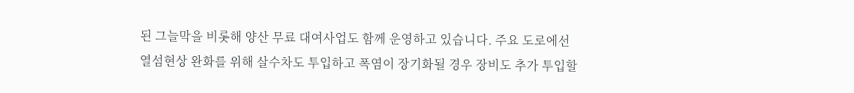된 그늘막을 비롯해 양산 무료 대여사업도 함께 운영하고 있습니다. 주요 도로에선 열섬현상 완화를 위해 살수차도 투입하고 폭염이 장기화될 경우 장비도 추가 투입할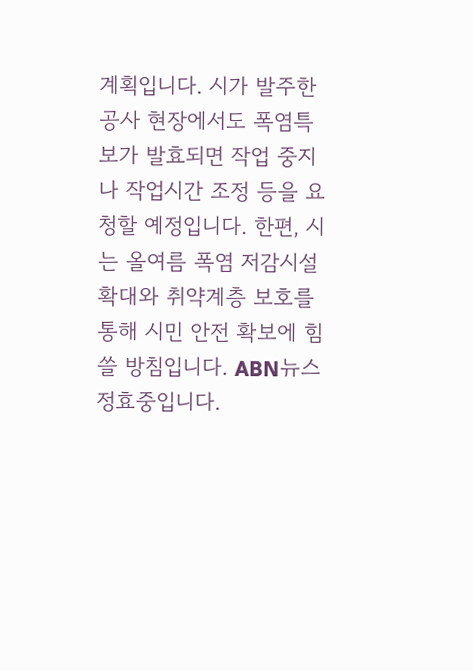계획입니다. 시가 발주한 공사 현장에서도 폭염특보가 발효되면 작업 중지나 작업시간 조정 등을 요청할 예정입니다. 한편, 시는 올여름 폭염 저감시설 확대와 취약계층 보호를 통해 시민 안전 확보에 힘쓸 방침입니다. ABN뉴스 정효중입니다.